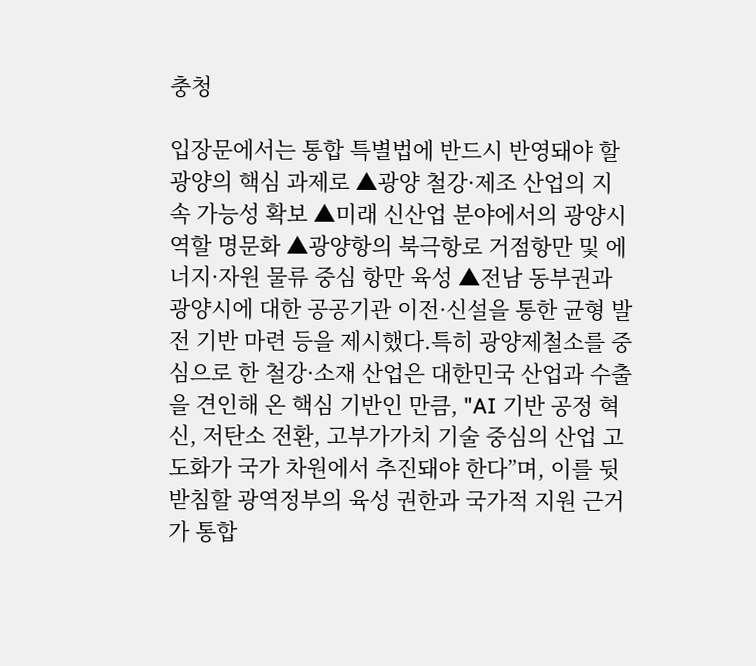충청

입장문에서는 통합 특별법에 반드시 반영돼야 할 광양의 핵심 과제로 ▲광양 철강·제조 산업의 지속 가능성 확보 ▲미래 신산업 분야에서의 광양시 역할 명문화 ▲광양항의 북극항로 거점항만 및 에너지·자원 물류 중심 항만 육성 ▲전남 동부권과 광양시에 대한 공공기관 이전·신설을 통한 균형 발전 기반 마련 등을 제시했다.특히 광양제철소를 중심으로 한 철강·소재 산업은 대한민국 산업과 수출을 견인해 온 핵심 기반인 만큼, "AI 기반 공정 혁신, 저탄소 전환, 고부가가치 기술 중심의 산업 고도화가 국가 차원에서 추진돼야 한다”며, 이를 뒷받침할 광역정부의 육성 권한과 국가적 지원 근거가 통합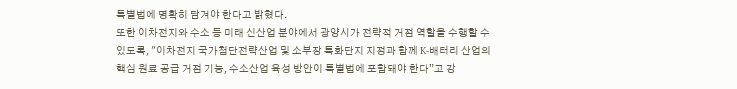특별법에 명확히 담겨야 한다고 밝혔다.
또한 이차전지와 수소 등 미래 신산업 분야에서 광양시가 전략적 거점 역할을 수행할 수 있도록, "이차전지 국가첨단전략산업 및 소부장 특화단지 지정과 함께 K-배터리 산업의 핵심 원료 공급 거점 기능, 수소산업 육성 방안이 특별법에 포함돼야 한다”고 강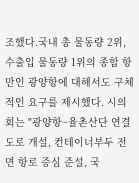조했다.국내 총 물동량 2위, 수출입 물동량 1위의 종합 항만인 광양항에 대해서도 구체적인 요구를 제시했다. 시의회는 "광양항~율촌산단 연결도로 개설, 컨테이너부두 전면 항로 증심 준설, 국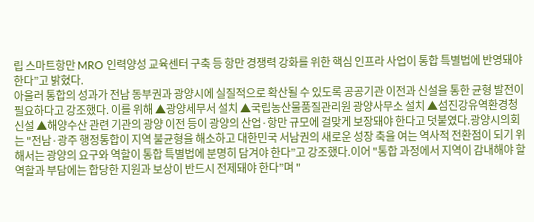립 스마트항만 MRO 인력양성 교육센터 구축 등 항만 경쟁력 강화를 위한 핵심 인프라 사업이 통합 특별법에 반영돼야 한다”고 밝혔다.
아울러 통합의 성과가 전남 동부권과 광양시에 실질적으로 확산될 수 있도록 공공기관 이전과 신설을 통한 균형 발전이 필요하다고 강조했다. 이를 위해 ▲광양세무서 설치 ▲국립농산물품질관리원 광양사무소 설치 ▲섬진강유역환경청 신설 ▲해양수산 관련 기관의 광양 이전 등이 광양의 산업·항만 규모에 걸맞게 보장돼야 한다고 덧붙였다.광양시의회는 "전남·광주 행정통합이 지역 불균형을 해소하고 대한민국 서남권의 새로운 성장 축을 여는 역사적 전환점이 되기 위해서는 광양의 요구와 역할이 통합 특별법에 분명히 담겨야 한다”고 강조했다.이어 "통합 과정에서 지역이 감내해야 할 역할과 부담에는 합당한 지원과 보상이 반드시 전제돼야 한다”며 "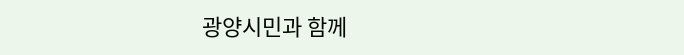광양시민과 함께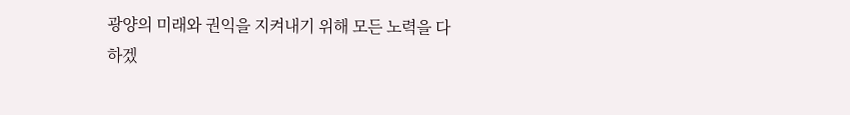광양의 미래와 권익을 지켜내기 위해 모든 노력을 다하겠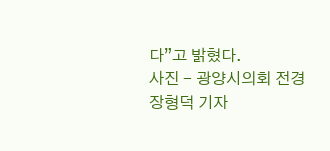다”고 밝혔다.
사진 - 광양시의회 전경
장형덕 기자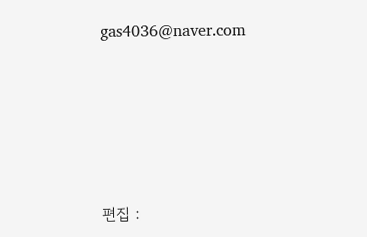gas4036@naver.com






편집 :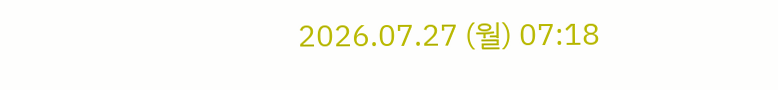2026.07.27 (월) 07:18